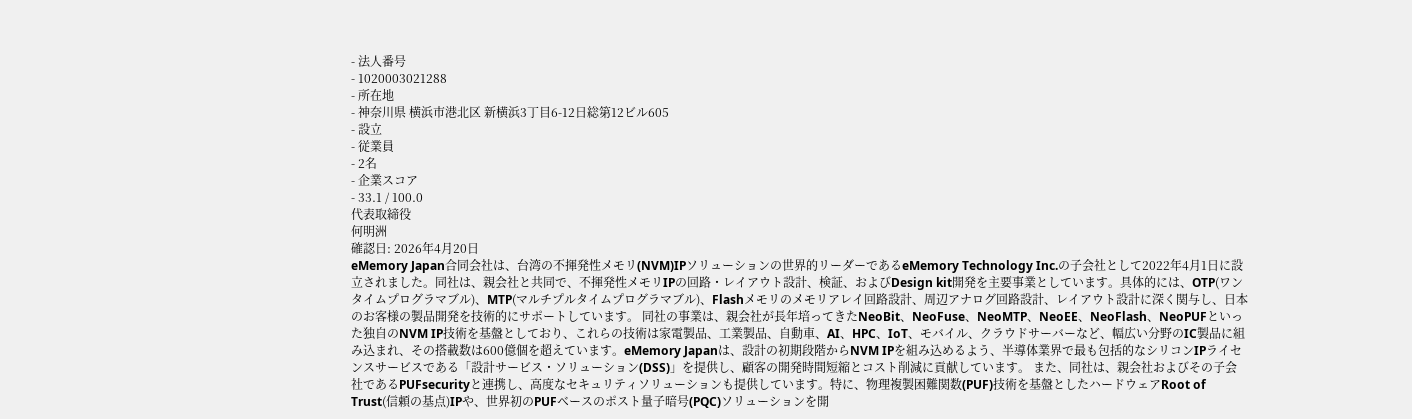- 法人番号
- 1020003021288
- 所在地
- 神奈川県 横浜市港北区 新横浜3丁目6-12日総第12ビル605
- 設立
- 従業員
- 2名
- 企業スコア
- 33.1 / 100.0
代表取締役
何明洲
確認日: 2026年4月20日
eMemory Japan合同会社は、台湾の不揮発性メモリ(NVM)IPソリューションの世界的リーダーであるeMemory Technology Inc.の子会社として2022年4月1日に設立されました。同社は、親会社と共同で、不揮発性メモリIPの回路・レイアウト設計、検証、およびDesign kit開発を主要事業としています。具体的には、OTP(ワンタイムプログラマブル)、MTP(マルチプルタイムプログラマブル)、Flashメモリのメモリアレイ回路設計、周辺アナログ回路設計、レイアウト設計に深く関与し、日本のお客様の製品開発を技術的にサポートしています。 同社の事業は、親会社が長年培ってきたNeoBit、NeoFuse、NeoMTP、NeoEE、NeoFlash、NeoPUFといった独自のNVM IP技術を基盤としており、これらの技術は家電製品、工業製品、自動車、AI、HPC、IoT、モバイル、クラウドサーバーなど、幅広い分野のIC製品に組み込まれ、その搭載数は600億個を超えています。eMemory Japanは、設計の初期段階からNVM IPを組み込めるよう、半導体業界で最も包括的なシリコンIPライセンスサービスである「設計サービス・ソリューション(DSS)」を提供し、顧客の開発時間短縮とコスト削減に貢献しています。 また、同社は、親会社およびその子会社であるPUFsecurityと連携し、高度なセキュリティソリューションも提供しています。特に、物理複製困難関数(PUF)技術を基盤としたハードウェアRoot of Trust(信頼の基点)IPや、世界初のPUFベースのポスト量子暗号(PQC)ソリューションを開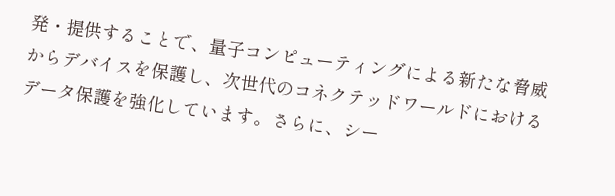発・提供することで、量子コンピューティングによる新たな脅威からデバイスを保護し、次世代のコネクテッドワールドにおけるデータ保護を強化しています。さらに、シー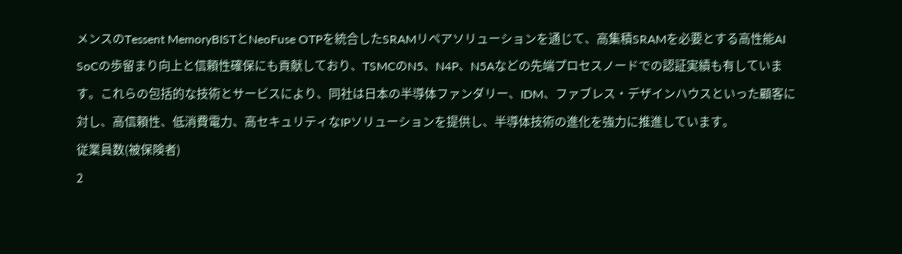メンスのTessent MemoryBISTとNeoFuse OTPを統合したSRAMリペアソリューションを通じて、高集積SRAMを必要とする高性能AI SoCの歩留まり向上と信頼性確保にも貢献しており、TSMCのN5、N4P、N5Aなどの先端プロセスノードでの認証実績も有しています。これらの包括的な技術とサービスにより、同社は日本の半導体ファンダリー、IDM、ファブレス・デザインハウスといった顧客に対し、高信頼性、低消費電力、高セキュリティなIPソリューションを提供し、半導体技術の進化を強力に推進しています。
従業員数(被保険者)
2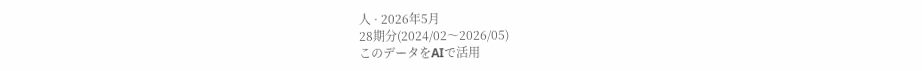人 · 2026年5月
28期分(2024/02〜2026/05)
このデータをAIで活用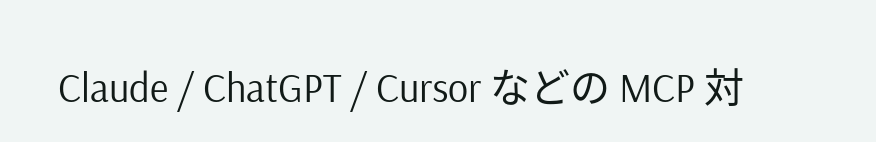Claude / ChatGPT / Cursor などの MCP 対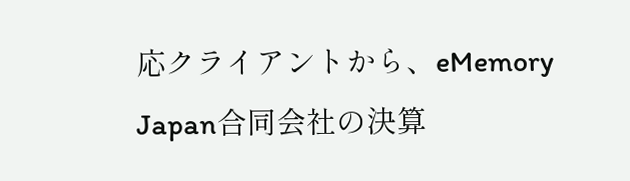応クライアントから、eMemory Japan合同会社の決算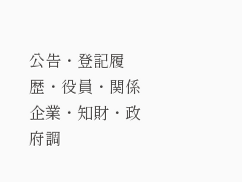公告・登記履歴・役員・関係企業・知財・政府調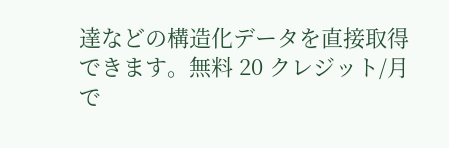達などの構造化データを直接取得できます。無料 20 クレジット/月で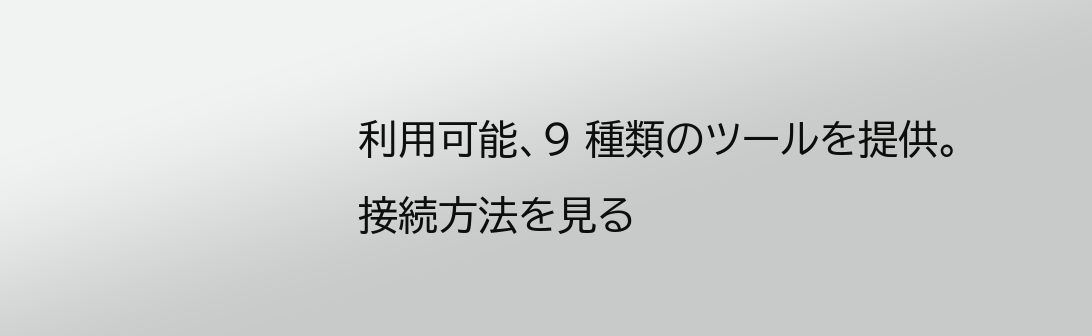利用可能、9 種類のツールを提供。
接続方法を見る